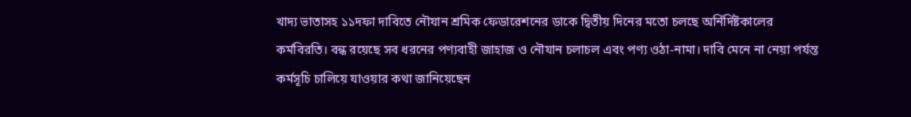খাদ্য ভাতাসহ ১১দফা দাবিতে নৌযান শ্রমিক ফেডারেশনের ডাকে দ্বিতীয় দিনের মতো চলছে অর্নির্দিষ্টকালের কর্মবিরতি। বন্ধ রয়েছে সব ধরনের পণ্যবাহী জাহাজ ও নৌযান চলাচল এবং পণ্য ওঠা-নামা। দাবি মেনে না নেয়া পর্যন্ত কর্মসূচি চালিয়ে যাওয়ার কথা জানিয়েছেন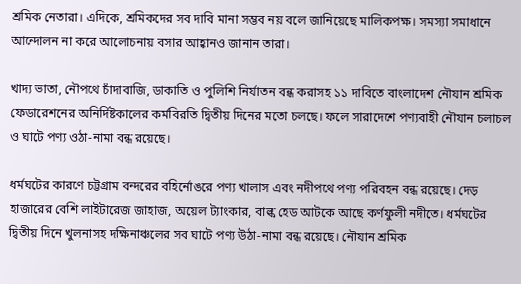শ্রমিক নেতারা। এদিকে, শ্রমিকদের সব দাবি মানা সম্ভব নয় বলে জানিয়েছে মালিকপক্ষ। সমস্যা সমাধানে আন্দোলন না করে আলোচনায় বসার আহ্বানও জানান তারা।

খাদ্য ভাতা, নৌপথে চাঁদাবাজি, ডাকাতি ও পুলিশি নির্যাতন বন্ধ করাসহ ১১ দাবিতে বাংলাদেশ নৌযান শ্রমিক ফেডারেশনের অনির্দিষ্টকালের কর্মবিরতি দ্বিতীয় দিনের মতো চলছে। ফলে সারাদেশে পণ্যবাহী নৌযান চলাচল ও ঘাটে পণ্য ওঠা-নামা বন্ধ রয়েছে।

ধর্মঘটের কারণে চট্টগ্রাম বন্দরের বহির্নোঙরে পণ্য খালাস এবং নদীপথে পণ্য পরিবহন বন্ধ রয়েছে। দেড় হাজারের বেশি লাইটারেজ জাহাজ, অয়েল ট্যাংকার, বাল্ক হেড আটকে আছে কর্ণফুলী নদীতে। ধর্মঘটের দ্বিতীয় দিনে খুলনাসহ দক্ষিনাঞ্চলের সব ঘাটে পণ্য উঠা-নামা বন্ধ রয়েছে। নৌযান শ্রমিক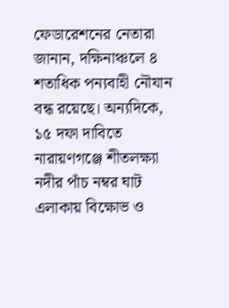ফেডারেশনের নেতারা জানান, দক্ষিনাঞ্চলে ৪ শতাধিক পন্যবাহী নৌযান বন্ধ রয়েছে। অন্যদিকে, ১৫ দফা দাবিতে নারায়ণগঞ্জে শীতলক্ষ্যা নদীর পাঁচ নম্বর ঘাট এলাকায় বিক্ষোভ ও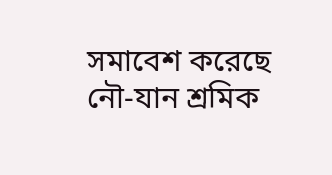সমাবেশ করেছে নৌ-যান শ্রমিক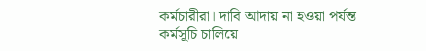কর্মচারীরা। দাবি আদায় না হওয়া পর্যন্ত কর্মসূচি চালিয়ে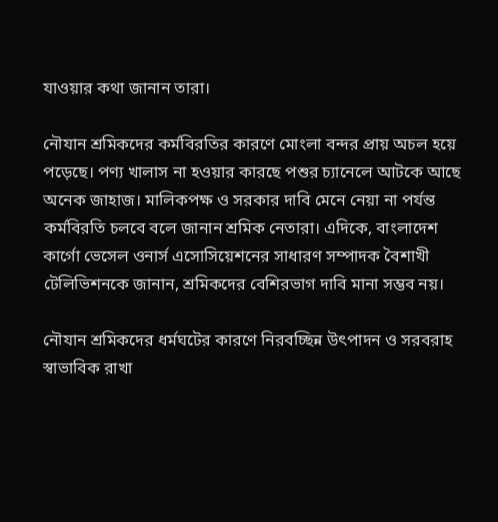যাওয়ার কথা জানান তারা।

নৌযান শ্রমিকদের কর্মবিরতির কারণে মোংলা বন্দর প্রায় অচল হয়ে পড়েছে। পণ্য খালাস না হওয়ার কারছে পশুর চ্যানেলে আটকে আছে অনেক জাহাজ। মালিকপক্ষ ও সরকার দাবি মেনে নেয়া না পর্যন্ত কর্মবিরতি চলবে বলে জানান শ্রমিক নেতারা। এদিকে, বাংলাদেশ কার্গো ভেসেল ওনার্স এসোসিয়েশনের সাধারণ সম্পাদক বৈশাখী টেলিভিশনকে জানান, শ্রমিকদের বেশিরভাগ দাবি মানা সম্ভব নয়।

নৌযান শ্রমিকদের ধর্মঘটের কারণে নিরবচ্ছিন্ন উৎপাদন ও সরবরাহ স্বাভাবিক রাখা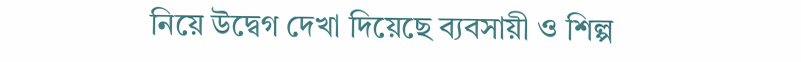নিয়ে উদ্বেগ দেখা দিয়েছে ব্যবসায়ী ও শিল্প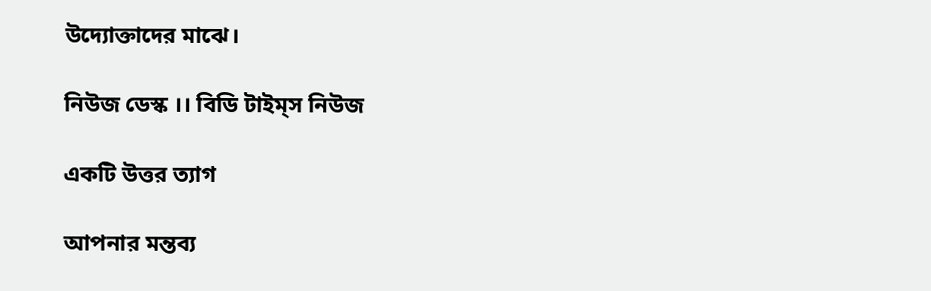উদ্যোক্তাদের মাঝে।

নিউজ ডেস্ক ।। বিডি টাইম্‌স নিউজ

একটি উত্তর ত্যাগ

আপনার মন্তব্য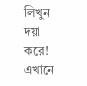লিখুন দয়া করে!
এখানে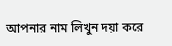আপনার নাম লিখুন দয়া করে